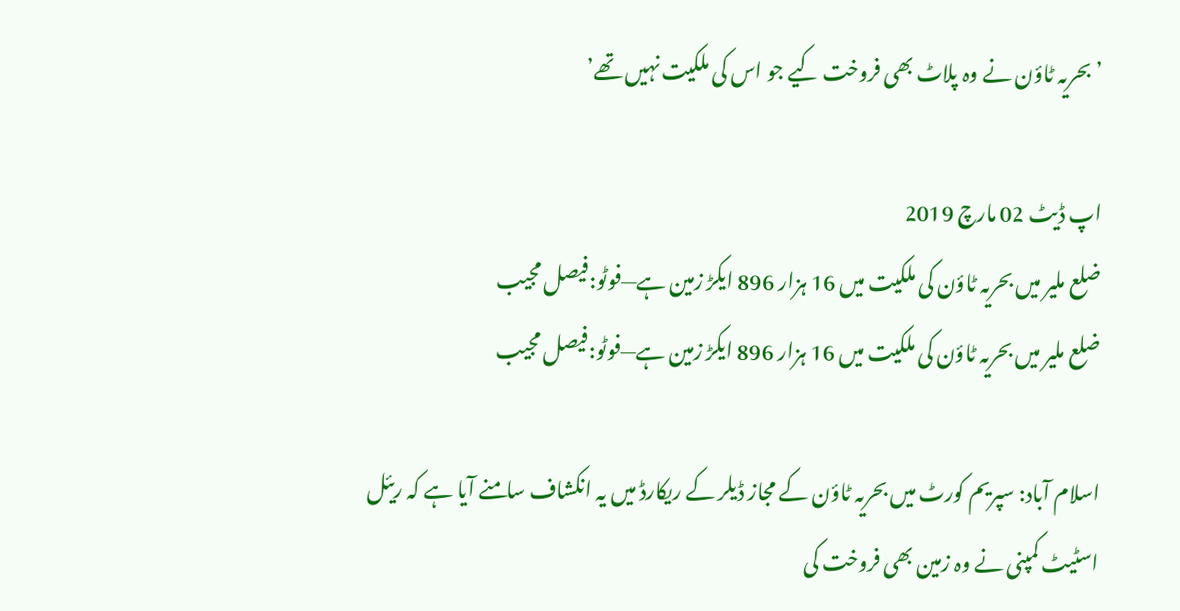’بحریہ ٹاؤن نے وہ پلاٹ بھی فروخت کیے جو اس کی ملکیت نہیں تھے’

اپ ڈیٹ 02 مارچ 2019
ضلع ملیر میں بحریہ ٹاؤن کی ملکیت میں 16 ہزار 896 ایکڑ زمین ہے—فوٹو:فیصل مجیب
ضلع ملیر میں بحریہ ٹاؤن کی ملکیت میں 16 ہزار 896 ایکڑ زمین ہے—فوٹو:فیصل مجیب

اسلام آباد: سپریم کورٹ میں بحریہ ٹاؤن کے مجاز ڈیلر کے ریکارڈ میں یہ انکشاف سامنے آیا ہے کہ ریئل اسٹیٹ کمپنی نے وہ زمین بھی فروخت کی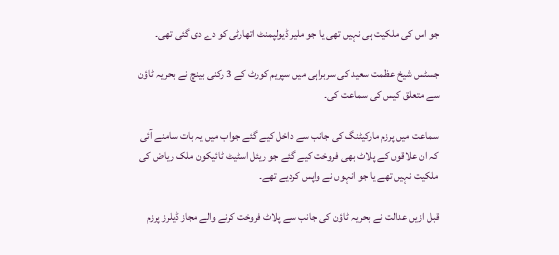جو اس کی ملکیت ہی نہیں تھی یا جو ملیر ڈیولپمنٹ اتھارٹی کو دے دی گئی تھی۔

جسٹس شیخ عظمت سعید کی سربراہی میں سپریم کورٹ کے 3 رکنی بینچ نے بحریہ ٹاؤن سے متعلق کیس کی سماعت کی۔

سماعت میں پرزم مارکیٹنگ کی جانب سے داخل کیے گئے جواب میں یہ بات سامنے آئی کہ ان علاقوں کے پلاٹ بھی فروخت کیے گئے جو ریئل اسٹیٹ ٹائیکون ملک ریاض کی ملکیت نہیں تھے یا جو انہوں نے واپس کردیے تھے۔

قبل ازیں عدالت نے بحریہ ٹاؤن کی جانب سے پلاٹ فروخت کرنے والے مجاز ڈیلرز پرزم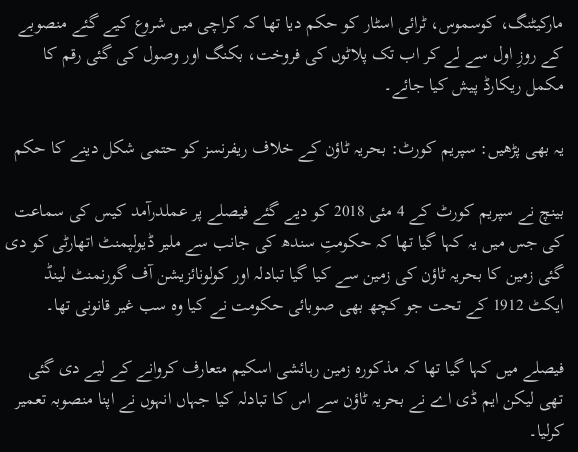مارکیٹنگ، کوسموس، ٹرائی اسٹار کو حکم دیا تھا کہ کراچی میں شروع کیے گئے منصوبے کے روزِ اول سے لے کر اب تک پلاٹوں کی فروخت، بکنگ اور وصول کی گئی رقم کا مکمل ریکارڈ پیش کیا جائے۔

یہ بھی پڑھیں: سپریم کورٹ: بحریہ ٹاؤن کے خلاف ریفرنسز کو حتمی شکل دینے کا حکم

بینچ نے سپریم کورٹ کے 4 مئی 2018 کو دیے گئے فیصلے پر عملدرآمد کیس کی سماعت کی جس میں یہ کہا گیا تھا کہ حکومتِ سندھ کی جانب سے ملیر ڈیولپمنٹ اتھارٹی کو دی گئی زمین کا بحریہ ٹاؤن کی زمین سے کیا گیا تبادلہ اور کولونائزیشن آف گورنمنٹ لینڈ ایکٹ 1912 کے تحت جو کچھ بھی صوبائی حکومت نے کیا وہ سب غیر قانونی تھا۔

فیصلے میں کہا گیا تھا کہ مذکورہ زمین رہائشی اسکیم متعارف کروانے کے لیے دی گئی تھی لیکن ایم ڈی اے نے بحریہ ٹاؤن سے اس کا تبادلہ کیا جہاں انہوں نے اپنا منصوبہ تعمیر کرلیا۔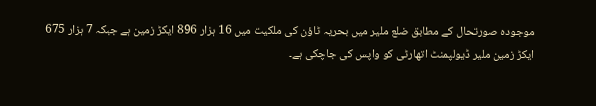موجودہ صورتحال کے مطابق ضلع ملیر میں بحریہ ٹاؤن کی ملکیت میں 16 ہزار 896 ایکڑ زمین ہے جبکہ 7 ہزار 675 ایکڑ زمین ملیر ڈیولپمنٹ اتھارٹی کو واپس کی جاچکی ہے۔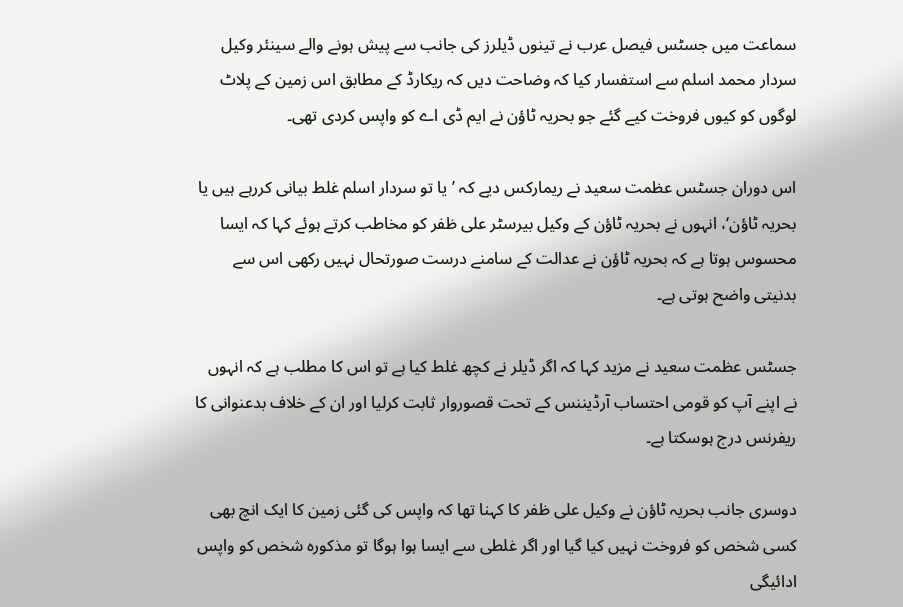سماعت میں جسٹس فیصل عرب نے تینوں ڈیلرز کی جانب سے پیش ہونے والے سینئر وکیل سردار محمد اسلم سے استفسار کیا کہ وضاحت دیں کہ ریکارڈ کے مطابق اس زمین کے پلاٹ لوگوں کو کیوں فروخت کیے گئے جو بحریہ ٹاؤن نے ایم ڈی اے کو واپس کردی تھی۔

اس دوران جسٹس عظمت سعید نے ریمارکس دیے کہ ’یا تو سردار اسلم غلط بیانی کررہے ہیں یا بحریہ ٹاؤن‘، انہوں نے بحریہ ٹاؤن کے وکیل بیرسٹر علی ظفر کو مخاطب کرتے ہوئے کہا کہ ایسا محسوس ہوتا ہے کہ بحریہ ٹاؤن نے عدالت کے سامنے درست صورتحال نہیں رکھی اس سے بدنیتی واضح ہوتی ہے۔

جسٹس عظمت سعید نے مزید کہا کہ اگر ڈیلر نے کچھ غلط کیا ہے تو اس کا مطلب ہے کہ انہوں نے اپنے آپ کو قومی احتساب آرڈیننس کے تحت قصوروار ثابت کرلیا اور ان کے خلاف بدعنوانی کا ریفرنس درج ہوسکتا ہے۔

دوسری جانب بحریہ ٹاؤن نے وکیل علی ظفر کا کہنا تھا کہ واپس کی گئی زمین کا ایک انچ بھی کسی شخص کو فروخت نہیں کیا گیا اور اگر غلطی سے ایسا ہوا ہوگا تو مذکورہ شخص کو واپس ادائیگی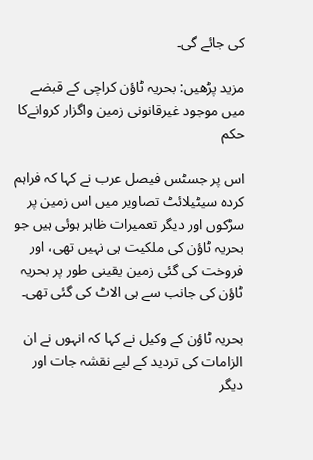کی جائے گی۔

مزید پڑھیں: بحریہ ٹاؤن کراچی کے قبضے میں موجود غیرقانونی زمین واگزار کروانےکا حکم

اس پر جسٹس فیصل عرب نے کہا کہ فراہم کردہ سیٹیلائٹ تصاویر میں اس زمین پر سڑکوں اور دیگر تعمیرات ظاہر ہوئی ہیں جو بحریہ ٹاؤن کی ملکیت ہی نہیں تھی، اور فروخت کی گئی زمین یقینی طور پر بحریہ ٹاؤن کی جانب سے ہی الاٹ کی گئی تھی۔

بحریہ ٹاؤن کے وکیل نے کہا کہ انہوں نے ان الزامات کی تردید کے لیے نقشہ جات اور دیگر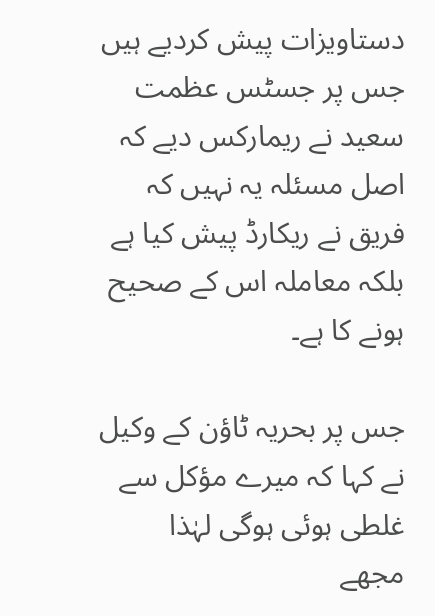دستاویزات پیش کردیے ہیں جس پر جسٹس عظمت سعید نے ریمارکس دیے کہ اصل مسئلہ یہ نہیں کہ فریق نے ریکارڈ پیش کیا ہے بلکہ معاملہ اس کے صحیح ہونے کا ہے۔

جس پر بحریہ ٹاؤن کے وکیل نے کہا کہ میرے مؤکل سے غلطی ہوئی ہوگی لہٰذا مجھے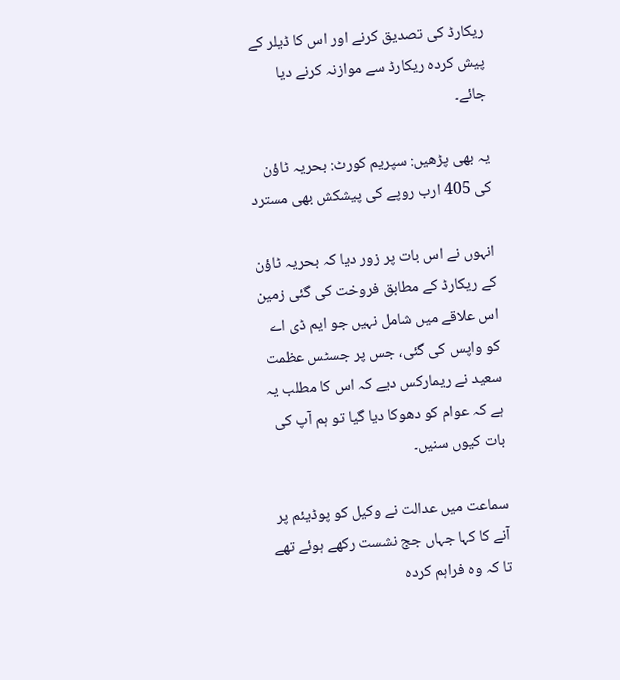ریکارڈ کی تصدیق کرنے اور اس کا ڈیلر کے پیش کردہ ریکارڈ سے موازنہ کرنے دیا جائے۔

یہ بھی پڑھیں: سپریم کورٹ: بحریہ ٹاؤن کی 405 ارب روپے کی پیشکش بھی مسترد

انہوں نے اس بات پر زور دیا کہ بحریہ ٹاؤن کے ریکارڈ کے مطابق فروخت کی گئی زمین اس علاقے میں شامل نہیں جو ایم ڈی اے کو واپس کی گئی، جس پر جسٹس عظمت سعید نے ریمارکس دیے کہ اس کا مطلب یہ ہے کہ عوام کو دھوکا دیا گیا تو ہم آپ کی بات کیوں سنیں۔

سماعت میں عدالت نے وکیل کو پوڈیئم پر آنے کا کہا جہاں جج نشست رکھے ہوئے تھے تا کہ وہ فراہم کردہ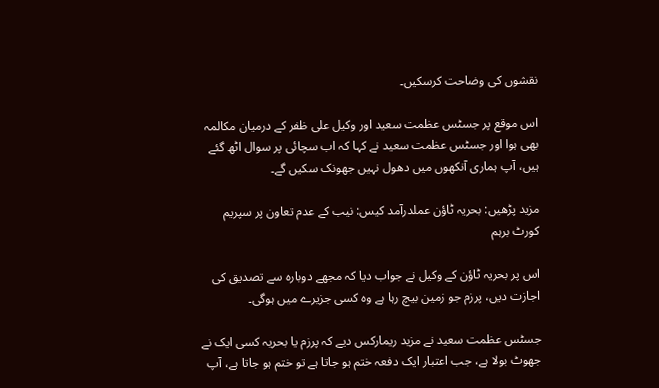نقشوں کی وضاحت کرسکیں۔

اس موقع پر جسٹس عظمت سعید اور وکیل علی ظفر کے درمیان مکالمہ بھی ہوا اور جسٹس عظمت سعید نے کہا کہ اب سچائی پر سوال اٹھ گئے ہیں، آپ ہماری آنکھوں میں دھول نہیں جھونک سکیں گے۔

مزید پڑھیں: بحریہ ٹاؤن عملدرآمد کیس: نیب کے عدم تعاون پر سپریم کورٹ برہم

اس پر بحریہ ٹاؤن کے وکیل نے جواب دیا کہ مجھے دوبارہ سے تصدیق کی اجازت دیں، پرزم جو زمین بیچ رہا ہے وہ کسی جزیرے میں ہوگی۔

جسٹس عظمت سعید نے مزید ریمارکس دیے کہ پرزم یا بحریہ کسی ایک نے جھوٹ بولا ہے، جب اعتبار ایک دفعہ ختم ہو جاتا ہے تو ختم ہو جاتا ہے، آپ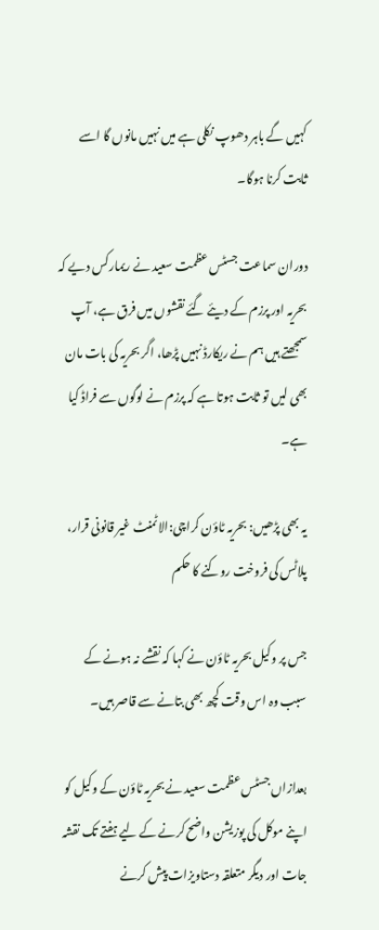کہیں گے باہر دھوپ نکلی ہے میں نہیں مانوں گا اسے ثابت کرنا ہوگا۔

دوران سماعت جسٹس عظمت سعید نے ریمارکس دیے کہ بحریہ اور پرزم کے دیئے گئے نقشوں میں فرق ہے، آپ سمجھتے ہیں ہم نے ریکارڈ نہیں پڑھا، اگر بحریہ کی بات مان بھی لیں تو ثابت ہوتا ہے کہ پرزم نے لوگوں سے فراڈ کیا ہے۔

یہ بھی پڑھیں: بحریہ ٹاؤن کراچی:الاٹمنٹ غیر قانونی قرار، پلاٹس کی فروخت روکنے کا حکم

جس پر وکیل بحریہ ٹاؤن نے کہا کہ نقشے نہ ہونے کے سبب وہ اس وقت کچھ بھی بتانے سے قاصر ہیں۔

بعدازاں جسٹس عظمت سعید نے بحریہ ٹاؤن کے وکیل کو اپنے موکل کی پوزیشن واضح کرنے کے لیے ہفتے تک نقشہ جات اور دیگر متعلقہ دستاویزات پیش کرنے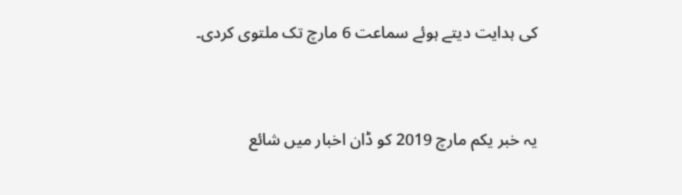کی ہدایت دیتے ہوئے سماعت 6 مارچ تک ملتوی کردی۔


یہ خبر یکم مارچ 2019 کو ڈان اخبار میں شائع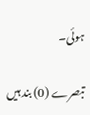ہوئی۔

تبصرے (0) بند ہیں